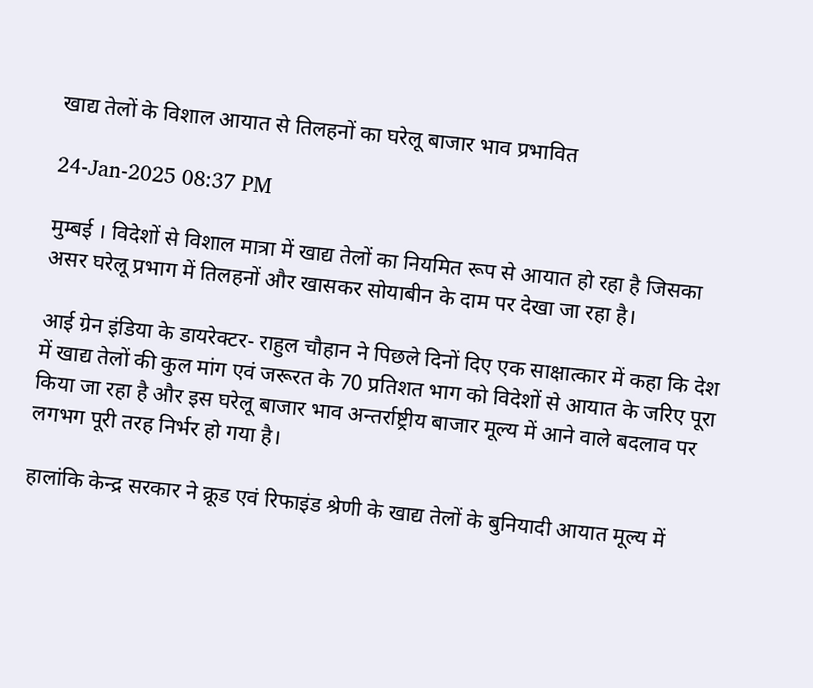खाद्य तेलों के विशाल आयात से तिलहनों का घरेलू बाजार भाव प्रभावित

24-Jan-2025 08:37 PM

मुम्बई । विदेशों से विशाल मात्रा में खाद्य तेलों का नियमित रूप से आयात हो रहा है जिसका असर घरेलू प्रभाग में तिलहनों और खासकर सोयाबीन के दाम पर देखा जा रहा है।

आई ग्रेन इंडिया के डायरेक्टर- राहुल चौहान ने पिछले दिनों दिए एक साक्षात्कार में कहा कि देश में खाद्य तेलों की कुल मांग एवं जरूरत के 70 प्रतिशत भाग को विदेशों से आयात के जरिए पूरा किया जा रहा है और इस घरेलू बाजार भाव अन्तर्राष्ट्रीय बाजार मूल्य में आने वाले बदलाव पर लगभग पूरी तरह निर्भर हो गया है।

हालांकि केन्द्र सरकार ने क्रूड एवं रिफाइंड श्रेणी के खाद्य तेलों के बुनियादी आयात मूल्य में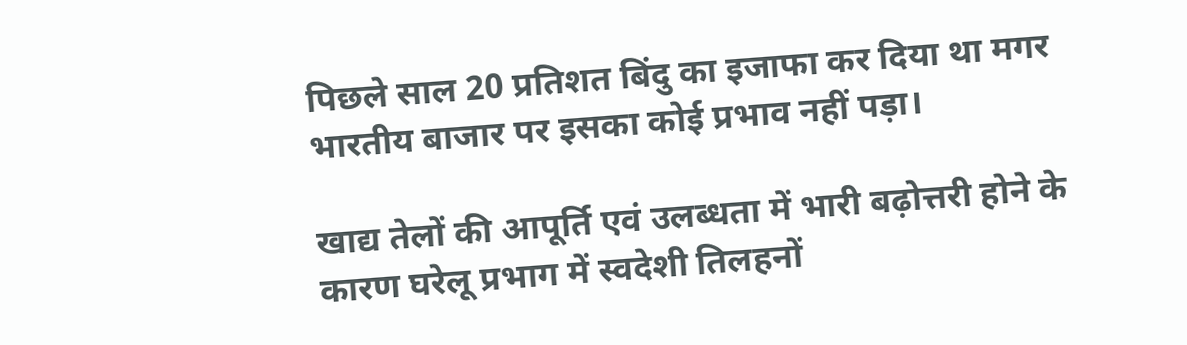पिछले साल 20 प्रतिशत बिंदु का इजाफा कर दिया था मगर भारतीय बाजार पर इसका कोई प्रभाव नहीं पड़ा।

खाद्य तेलों की आपूर्ति एवं उलब्धता में भारी बढ़ोत्तरी होने के कारण घरेलू प्रभाग में स्वदेशी तिलहनों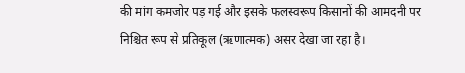की मांग कमजोर पड़ गई और इसके फलस्वरूप किसानों की आमदनी पर निश्चित रूप से प्रतिकूल (ऋणात्मक) असर देखा जा रहा है।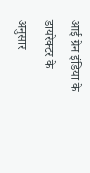आई ग्रेन इंडिया के डायरेक्टर के अनुसार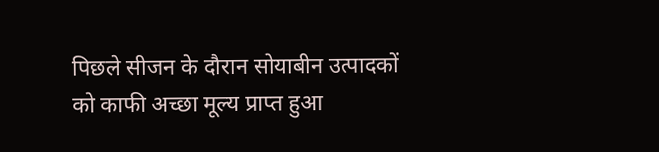पिछले सीजन के दौरान सोयाबीन उत्पादकों को काफी अच्छा मूल्य प्राप्त हुआ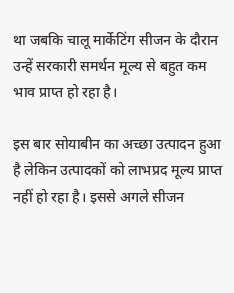था जबकि चालू मार्केटिंग सीजन के दौरान उन्हें सरकारी समर्थन मूल्य से बहुत कम भाव प्राप्त हो रहा है।

इस बार सोयाबीन का अच्छा उत्पादन हुआ है लेकिन उत्पादकों को लाभप्रद मूल्य प्राप्त नहीं हो रहा है। इससे अगले सीजन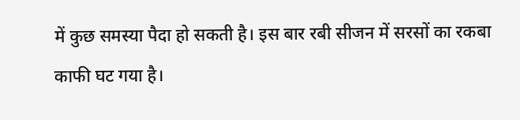में कुछ समस्या पैदा हो सकती है। इस बार रबी सीजन में सरसों का रकबा काफी घट गया है।